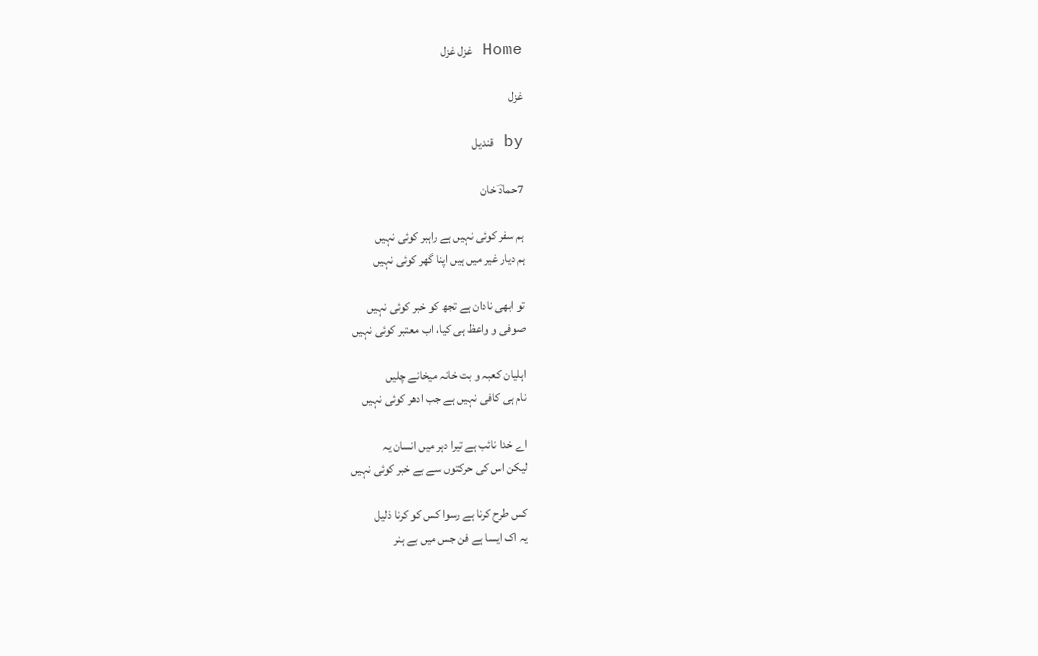Home غزل غزل

غزل

by قندیل

7حمادؔ خان

ہم سفر کوئی نہیں ہے راہبر کوئی نہیں
ہم دیار غیر میں ہیں اپنا گھر کوئی نہیں

تو ابھی نادان ہے تجھ کو خبر کوئی نہیں
صوفی و واعظ ہی کیا، اب معتبر کوئی نہیں

اہلیان کعبہ و بت خانہ میخانے چلیں
نام ہی کافی نہیں ہے جب ادھر کوئی نہیں

اے خدا نائب ہے تیرا دہر میں انسان یہ
لیکن اس کی حرکتوں سے بے خبر کوئی نہیں

کس طرح کرنا ہے رسوا کس کو کرنا ذلیل
یہ اک ایسا ہے فن جس میں بے ہنر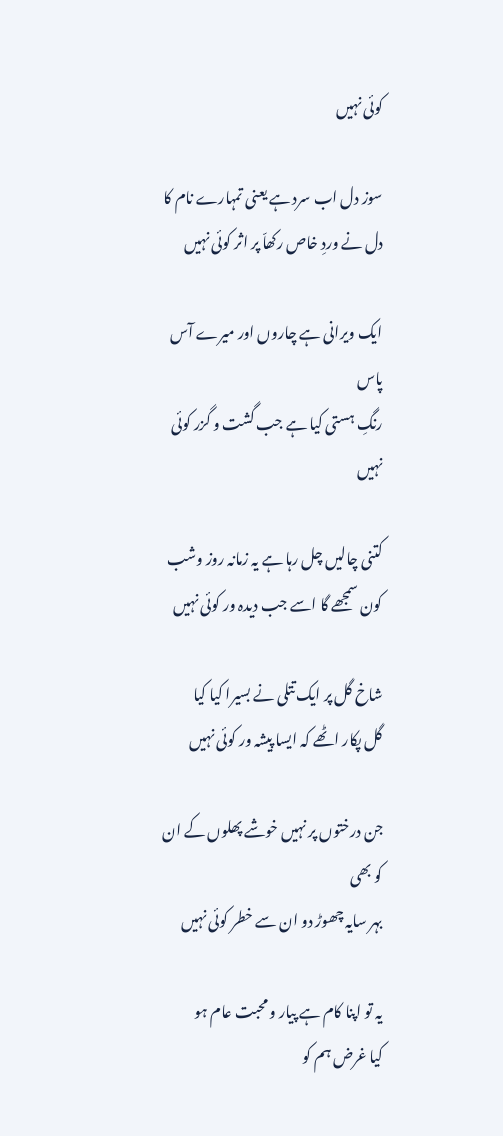کوئی نہیں

سوز دل اب سرد ہے یعنی تمہارے نام کا
دل نے وردِ خاص رکھاّ پر اثر کوئی نہیں

ایک ویرانی ہے چاروں اور میرے آس پاس
رنگِ ہستی کیا ہے جب گشت و گزر کوئی نہیں

کتنی چالیں چل رہا ہے یہ زمانہ روز وشب
کون سمجھے گا اسے جب دیدہ ور کوئی نہیں

شاخ گل پر ایک تتلی نے بسیرا کیا کیا
گل پکار اٹھے کہ ایسا پیشہ ور کوئی نہیں

جن درختوں پر نہیں خوشے پھلوں کے ان کو بھی
بہر سایہ چھوڑ دو ان سے خطر کوئی نہیں

یہ تو اپنا کام ہے پیار و محبت عام ہو
کیا غرض ہم کو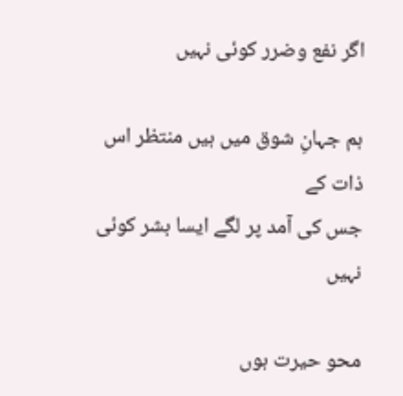اگر نفع وضرر کوئی نہیں

ہم جہانِ شوق میں ہیں منتظر اس ذات کے
جس کی آمد پر لگے ایسا بشر کوئی نہیں

محو حیرت ہوں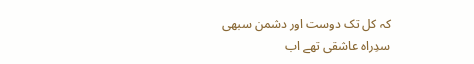کہ کل تک دوست اور دشمن سبھی
سدِراہ عاشقی تھے اب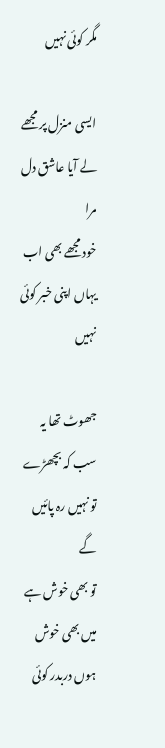مگر کوئی نہیں

ایسی منزل پر مجھے لے آیا عاشق دل مرا
خود مجھے بھی اب یہاں اپنی خبر کوئی نہیں

جھوٹ تھا یہ سب کہ بچھڑے تو نہیں رہ پائیں گے
تو بھی خوش ہے میں بھی خوش ہوں دربدر کوئی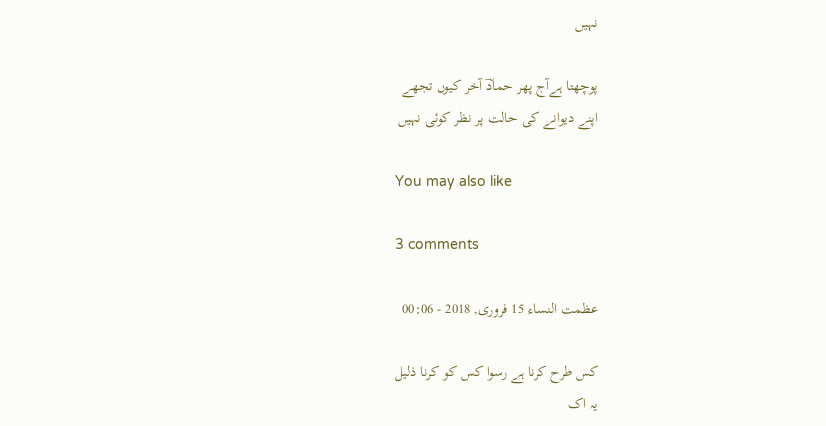نہیں

پوچھتا ہےآج پھر حمادؔ آخر کیوں تجھے
اپنے دیوانے کی حالت پر نظر کوئی نہیں

You may also like

3 comments

عظمت النساء 15 فروری, 2018 - 00:06

کس طرح کرنا ہے رسوا کس کو کرنا ذلیل
یہ اک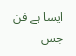ایسا ہے فن جس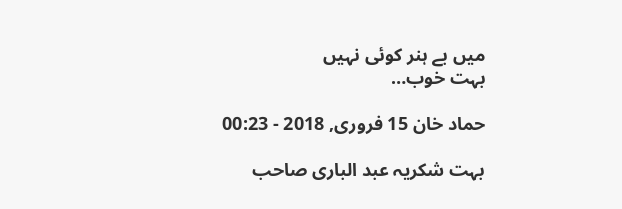میں بے ہنر کوئی نہیں
بہت خوب…

حماد خان 15 فروری, 2018 - 00:23

بہت شکریہ عبد الباری صاحب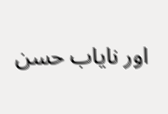اور نایاب حسن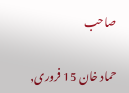صاحب

حماد خان 15 فروری,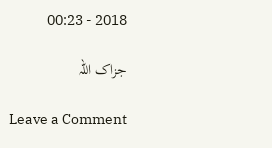2018 - 00:23

جزاک اللہ

Leave a Comment